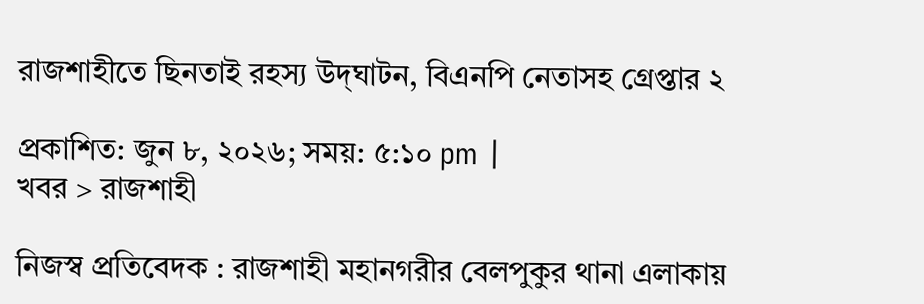রাজশাহীতে ছিনতাই রহস্য উদ্‌ঘাটন, বিএনপি নেতাসহ গ্রেপ্তার ২

প্রকাশিত: জুন ৮, ২০২৬; সময়: ৫:১০ pm |
খবর > রাজশাহী

নিজস্ব প্রতিবেদক : রাজশাহী মহানগরীর বেলপুকুর থানা এলাকায়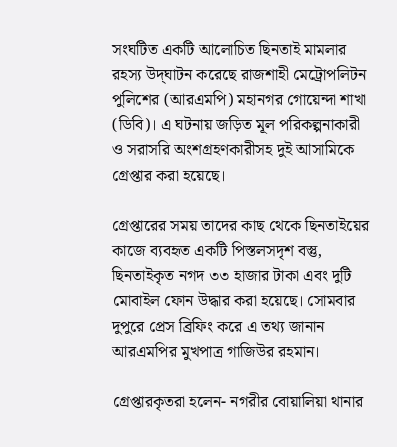সংঘটিত একটি আলোচিত ছিনতাই মামলার রহস্য উদ্‌ঘাটন করেছে রাজশাহী মেট্রোপলিটন পুলিশের (আরএমপি) মহানগর গোয়েন্দা শাখা (ডিবি)। এ ঘটনায় জড়িত মূল পরিকল্পনাকারী ও সরাসরি অংশগ্রহণকারীসহ দুই আসামিকে গ্রেপ্তার করা হয়েছে।

গ্রেপ্তারের সময় তাদের কাছ থেকে ছিনতাইয়ের কাজে ব্যবহৃত একটি পিস্তলসদৃশ বস্তু, ছিনতাইকৃত নগদ ৩৩ হাজার টাকা এবং দুটি মোবাইল ফোন উদ্ধার করা হয়েছে। সোমবার দুপুরে প্রেস ব্রিফিং করে এ তথ্য জানান আরএমপির মুখপাত্র গাজিউর রহমান।

গ্রেপ্তারকৃতরা হলেন- নগরীর বোয়ালিয়া থানার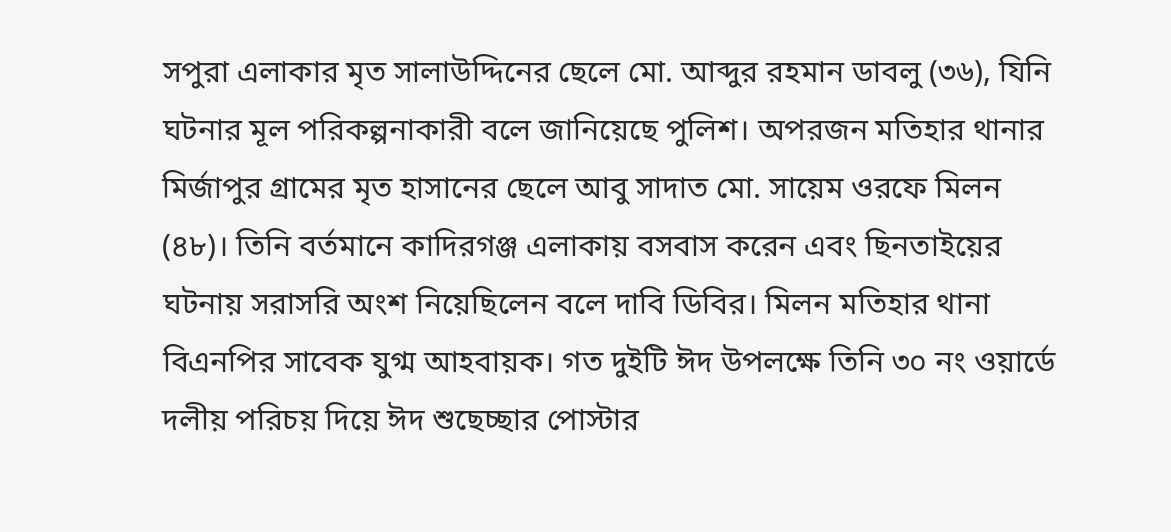সপুরা এলাকার মৃত সালাউদ্দিনের ছেলে মো. আব্দুর রহমান ডাবলু (৩৬), যিনি ঘটনার মূল পরিকল্পনাকারী বলে জানিয়েছে পুলিশ। অপরজন মতিহার থানার মির্জাপুর গ্রামের মৃত হাসানের ছেলে আবু সাদাত মো. সায়েম ওরফে মিলন (৪৮)। তিনি বর্তমানে কাদিরগঞ্জ এলাকায় বসবাস করেন এবং ছিনতাইয়ের ঘটনায় সরাসরি অংশ নিয়েছিলেন বলে দাবি ডিবির। মিলন মতিহার থানা বিএনপির সাবেক যুগ্ম আহবায়ক। গত দুইটি ঈদ উপলক্ষে তিনি ৩০ নং ওয়ার্ডে দলীয় পরিচয় দিয়ে ঈদ শুছেচ্ছার পোস্টার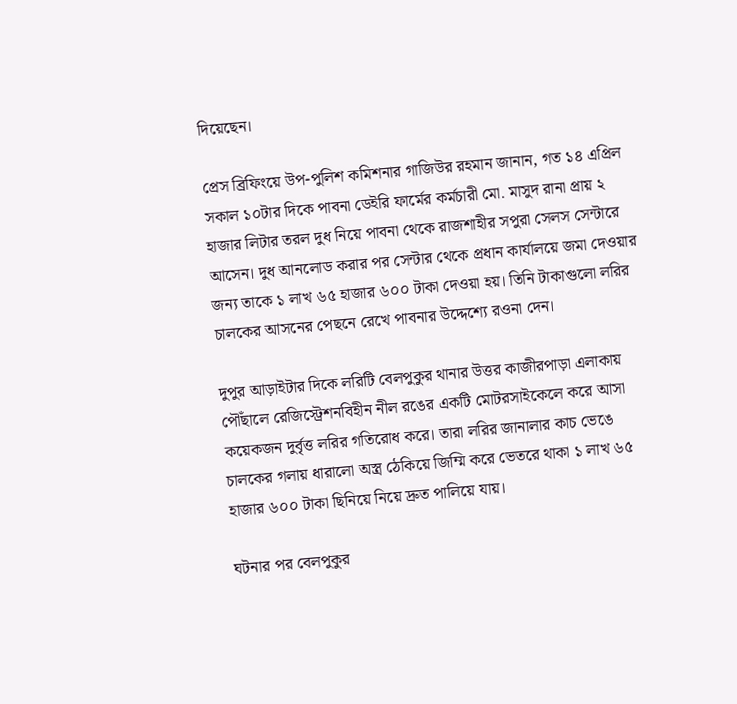দিয়েছেন।

প্রেস ব্রিফিংয়ে উপ-পুলিশ কমিশনার গাজিউর রহমান জানান, গত ১৪ এপ্রিল সকাল ১০টার দিকে পাবনা ডেইরি ফার্মের কর্মচারী মো. মাসুদ রানা প্রায় ২ হাজার লিটার তরল দুধ নিয়ে পাবনা থেকে রাজশাহীর সপুরা সেলস সেন্টারে আসেন। দুধ আনলোড করার পর সেন্টার থেকে প্রধান কার্যালয়ে জমা দেওয়ার জন্য তাকে ১ লাখ ৬৫ হাজার ৬০০ টাকা দেওয়া হয়। তিনি টাকাগুলো লরির চালকের আসনের পেছনে রেখে পাবনার উদ্দেশ্যে রওনা দেন।

দুপুর আড়াইটার দিকে লরিটি বেলপুকুর থানার উত্তর কাজীরপাড়া এলাকায় পৌঁছালে রেজিস্ট্রেশনবিহীন নীল রঙের একটি মোটরসাইকেলে করে আসা কয়েকজন দুর্বৃত্ত লরির গতিরোধ করে। তারা লরির জানালার কাচ ভেঙে চালকের গলায় ধারালো অস্ত্র ঠেকিয়ে জিম্মি করে ভেতরে থাকা ১ লাখ ৬৫ হাজার ৬০০ টাকা ছিনিয়ে নিয়ে দ্রুত পালিয়ে যায়।

ঘটনার পর বেলপুকুর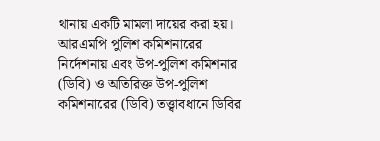থানায় একটি মামলা দায়ের করা হয়। আরএমপি পুলিশ কমিশনারের নির্দেশনায় এবং উপ-পুলিশ কমিশনার (ডিবি) ও অতিরিক্ত উপ-পুলিশ কমিশনারের (ডিবি) তত্ত্বাবধানে ডিবির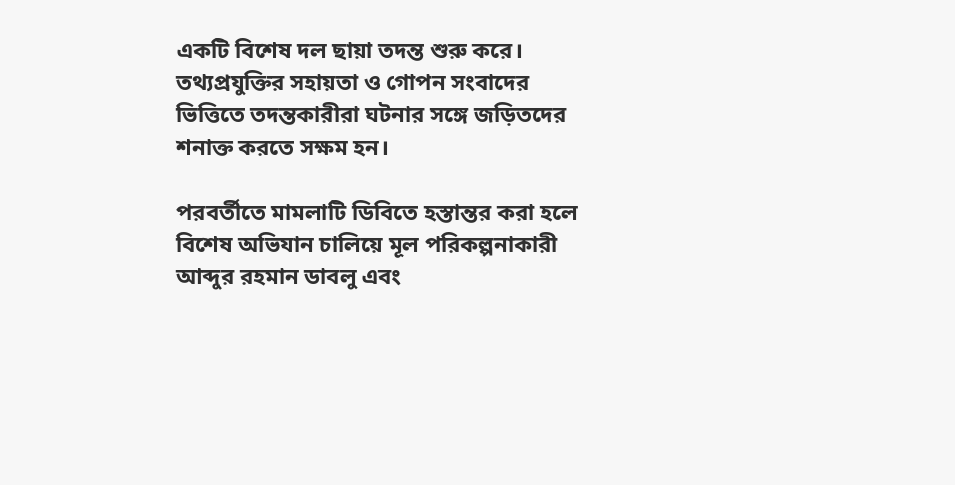একটি বিশেষ দল ছায়া তদন্ত শুরু করে। তথ্যপ্রযুক্তির সহায়তা ও গোপন সংবাদের ভিত্তিতে তদন্তকারীরা ঘটনার সঙ্গে জড়িতদের শনাক্ত করতে সক্ষম হন।

পরবর্তীতে মামলাটি ডিবিতে হস্তান্তর করা হলে বিশেষ অভিযান চালিয়ে মূল পরিকল্পনাকারী আব্দুর রহমান ডাবলু এবং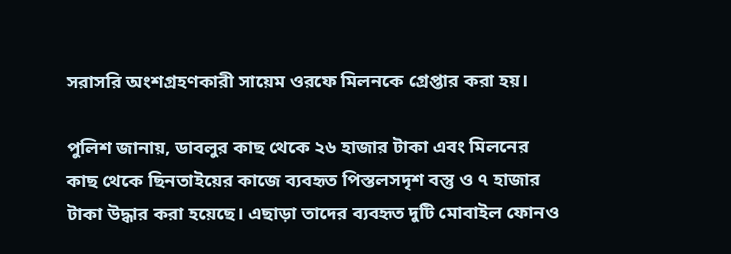সরাসরি অংশগ্রহণকারী সায়েম ওরফে মিলনকে গ্রেপ্তার করা হয়।

পুলিশ জানায়, ডাবলুর কাছ থেকে ২৬ হাজার টাকা এবং মিলনের কাছ থেকে ছিনতাইয়ের কাজে ব্যবহৃত পিস্তলসদৃশ বস্তু ও ৭ হাজার টাকা উদ্ধার করা হয়েছে। এছাড়া তাদের ব্যবহৃত দুটি মোবাইল ফোনও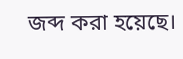জব্দ করা হয়েছে।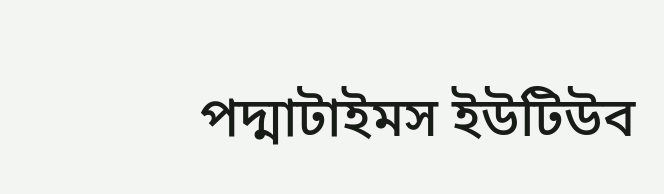পদ্মাটাইমস ইউটিউব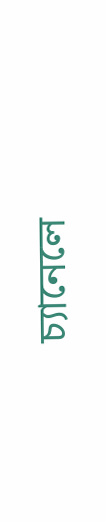চ্যানেলে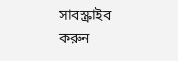সাবস্ক্রাইব করুন